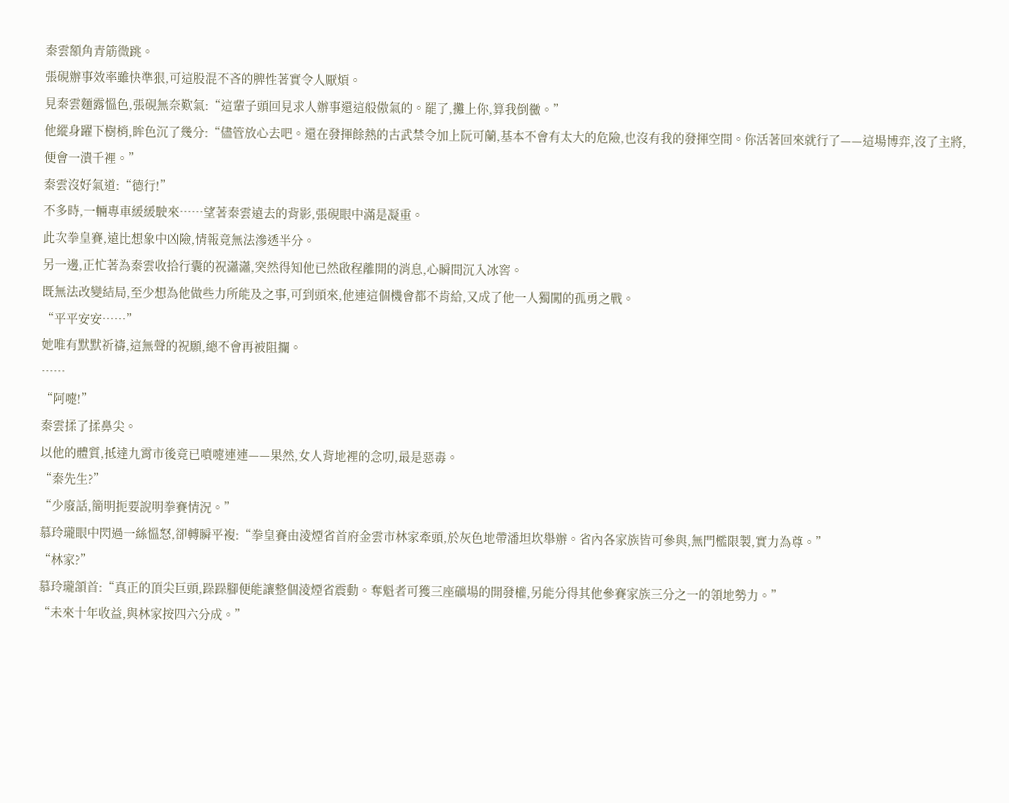秦雲額角青筋微跳。
張硯辦事效率雖快準狠,可這股混不吝的脾性著實令人厭煩。
見秦雲麵露慍色,張硯無奈歎氣:“這輩子頭回見求人辦事還這般傲氣的。罷了,攤上你,算我倒黴。”
他縱身躍下樹梢,眸色沉了幾分:“儘管放心去吧。還在發揮餘熱的古武禁令加上阮可蘭,基本不會有太大的危險,也沒有我的發揮空間。你活著回來就行了——這場博弈,沒了主將,便會一潰千裡。”
秦雲沒好氣道:“德行!”
不多時,一輛專車緩緩駛來……望著秦雲遠去的背影,張硯眼中滿是凝重。
此次拳皇賽,遠比想象中凶險,情報竟無法滲透半分。
另一邊,正忙著為秦雲收拾行囊的祝瀟瀟,突然得知他已然啟程離開的消息,心瞬間沉入冰窖。
既無法改變結局,至少想為他做些力所能及之事,可到頭來,他連這個機會都不肯給,又成了他一人獨闖的孤勇之戰。
“平平安安……”
她唯有默默祈禱,這無聲的祝願,總不會再被阻攔。
……
“阿嚏!”
秦雲揉了揉鼻尖。
以他的體質,抵達九霄市後竟已噴嚏連連——果然,女人背地裡的念叨,最是惡毒。
“秦先生?”
“少廢話,簡明扼要說明拳賽情況。”
慕玲瓏眼中閃過一絲慍怒,卻轉瞬平複:“拳皇賽由淩煙省首府金雲市林家牽頭,於灰色地帶潘坦坎舉辦。省內各家族皆可參與,無門檻限製,實力為尊。”
“林家?”
慕玲瓏頷首:“真正的頂尖巨頭,跺跺腳便能讓整個淩煙省震動。奪魁者可獲三座礦場的開發權,另能分得其他參賽家族三分之一的領地勢力。”
“未來十年收益,與林家按四六分成。”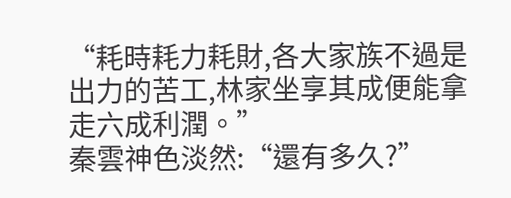“耗時耗力耗財,各大家族不過是出力的苦工,林家坐享其成便能拿走六成利潤。”
秦雲神色淡然:“還有多久?”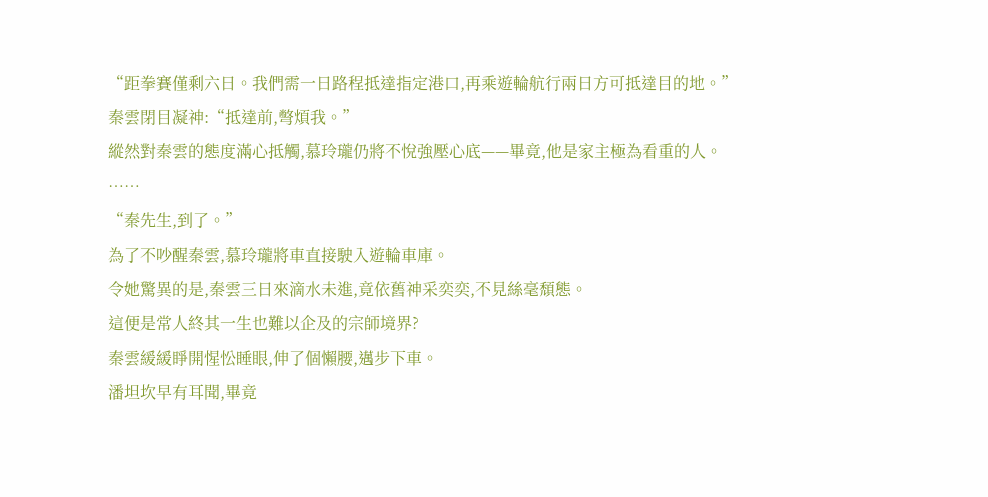“距拳賽僅剩六日。我們需一日路程抵達指定港口,再乘遊輪航行兩日方可抵達目的地。”
秦雲閉目凝神:“抵達前,彆煩我。”
縱然對秦雲的態度滿心抵觸,慕玲瓏仍將不悅強壓心底——畢竟,他是家主極為看重的人。
……
“秦先生,到了。”
為了不吵醒秦雲,慕玲瓏將車直接駛入遊輪車庫。
令她驚異的是,秦雲三日來滴水未進,竟依舊神采奕奕,不見絲毫頹態。
這便是常人終其一生也難以企及的宗師境界?
秦雲緩緩睜開惺忪睡眼,伸了個懶腰,邁步下車。
潘坦坎早有耳聞,畢竟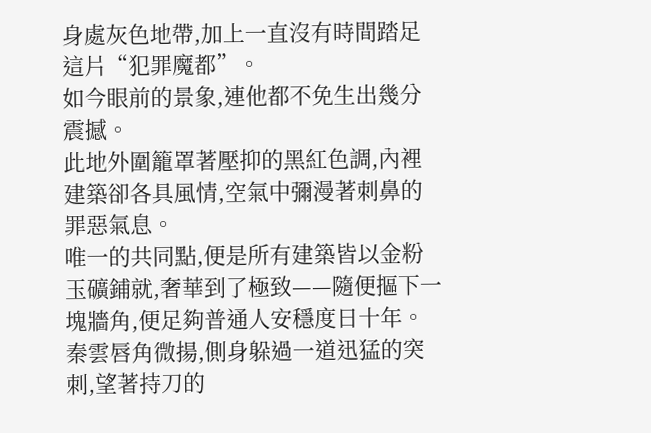身處灰色地帶,加上一直沒有時間踏足這片“犯罪魔都”。
如今眼前的景象,連他都不免生出幾分震撼。
此地外圍籠罩著壓抑的黑紅色調,內裡建築卻各具風情,空氣中彌漫著刺鼻的罪惡氣息。
唯一的共同點,便是所有建築皆以金粉玉礦鋪就,奢華到了極致——隨便摳下一塊牆角,便足夠普通人安穩度日十年。
秦雲唇角微揚,側身躲過一道迅猛的突刺,望著持刀的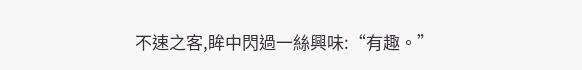不速之客,眸中閃過一絲興味:“有趣。”